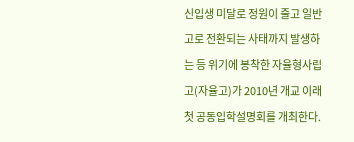신입생 미달로 정원이 줄고 일반고로 전환되는 사태까지 발생하는 등 위기에 봉착한 자율형사립고(자율고)가 2010년 개교 이래 첫 공동입학설명회를 개최한다.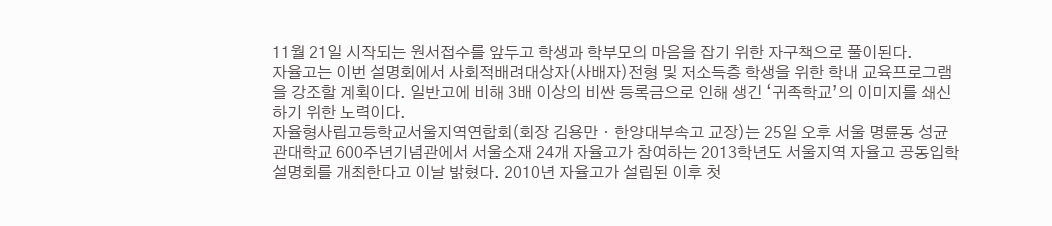11월 21일 시작되는 원서접수를 앞두고 학생과 학부모의 마음을 잡기 위한 자구책으로 풀이된다.
자율고는 이번 설명회에서 사회적배려대상자(사배자)전형 및 저소득층 학생을 위한 학내 교육프로그램을 강조할 계획이다. 일반고에 비해 3배 이상의 비싼 등록금으로 인해 생긴 ‘귀족학교’의 이미지를 쇄신하기 위한 노력이다.
자율형사립고등학교서울지역연합회(회장 김용만ㆍ한양대부속고 교장)는 25일 오후 서울 명륜동 성균관대학교 600주년기념관에서 서울소재 24개 자율고가 참여하는 2013학년도 서울지역 자율고 공동입학설명회를 개최한다고 이날 밝혔다. 2010년 자율고가 설립된 이후 첫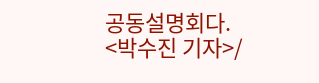공동설명회다.
<박수진 기자>/